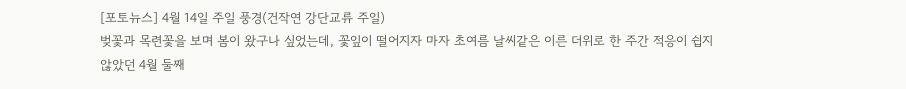[포토뉴스] 4월 14일 주일 풍경(건작연 강단교류 주일)
벚꽃과 목련꽃을 보며 봄이 왔구나 싶었는데, 꽃잎이 떨어지자 마자 초여름 날씨같은 이른 더위로 한 주간 적응이 쉽지 않았던 4월 둘째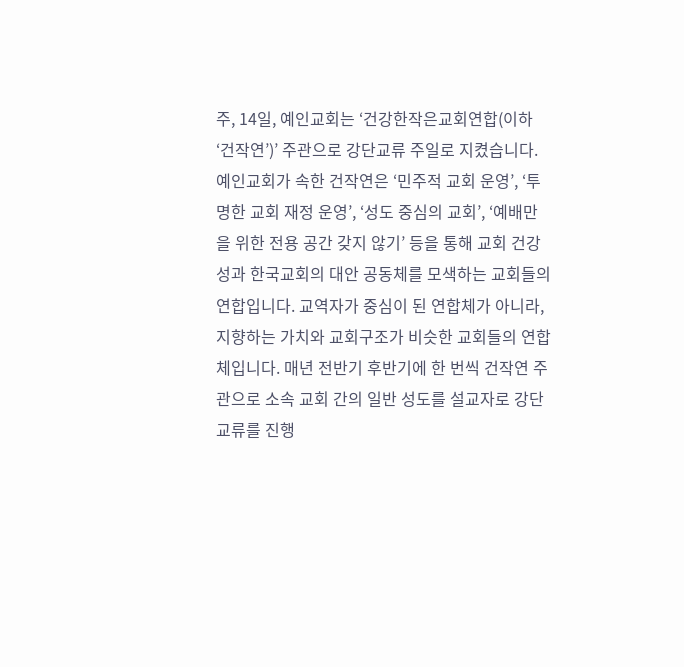주, 14일, 예인교회는 ‘건강한작은교회연합(이하 ‘건작연’)’ 주관으로 강단교류 주일로 지켰습니다.
예인교회가 속한 건작연은 ‘민주적 교회 운영’, ‘투명한 교회 재정 운영’, ‘성도 중심의 교회’, ‘예배만을 위한 전용 공간 갖지 않기’ 등을 통해 교회 건강성과 한국교회의 대안 공동체를 모색하는 교회들의 연합입니다. 교역자가 중심이 된 연합체가 아니라, 지향하는 가치와 교회구조가 비슷한 교회들의 연합체입니다. 매년 전반기 후반기에 한 번씩 건작연 주관으로 소속 교회 간의 일반 성도를 설교자로 강단 교류를 진행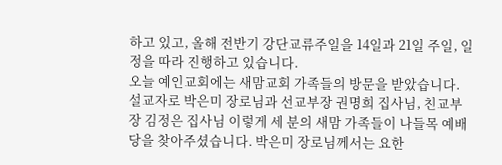하고 있고, 올해 전반기 강단교류주일을 14일과 21일 주일, 일정을 따라 진행하고 있습니다.
오늘 예인교회에는 새맘교회 가족들의 방문을 받았습니다. 설교자로 박은미 장로님과 선교부장 권명희 집사님, 친교부장 김정은 집사님 이렇게 세 분의 새맘 가족들이 나들목 예배당을 찾아주셨습니다. 박은미 장로님께서는 요한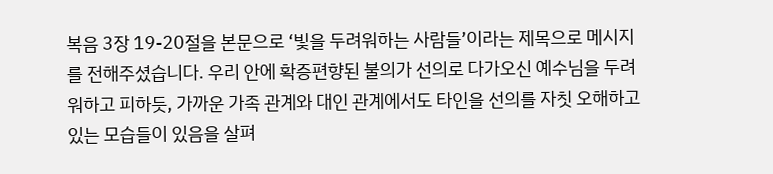복음 3장 19-20절을 본문으로 ‘빛을 두려워하는 사람들’이라는 제목으로 메시지를 전해주셨습니다. 우리 안에 확증편향된 불의가 선의로 다가오신 예수님을 두려워하고 피하듯, 가까운 가족 관계와 대인 관계에서도 타인을 선의를 자칫 오해하고 있는 모습들이 있음을 살펴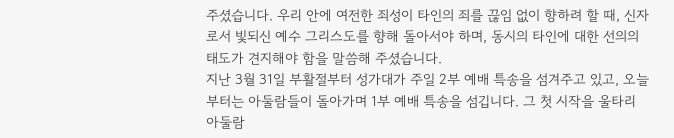주셨습니다. 우리 안에 여전한 죄성이 타인의 죄를 끊임 없이 향하려 할 때, 신자로서 빛되신 예수 그리스도를 향해 돌아서야 하며, 동시의 타인에 대한 선의의 태도가 견지해야 함을 말씀해 주셨습니다.
지난 3월 31일 부활절부터 성가대가 주일 2부 예배 특송을 섬겨주고 있고, 오늘부터는 아둘람들이 돌아가며 1부 예배 특송을 섬깁니다. 그 첫 시작을 울타리 아둘람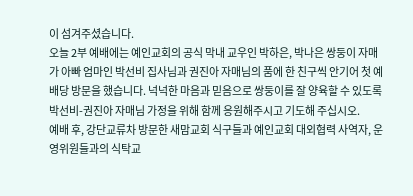이 섬겨주셨습니다.
오늘 2부 예배에는 예인교회의 공식 막내 교우인 박하은, 박나은 쌍둥이 자매가 아빠 엄마인 박선비 집사님과 권진아 자매님의 품에 한 친구씩 안기어 첫 예배당 방문을 했습니다. 넉넉한 마음과 믿음으로 쌍둥이를 잘 양육할 수 있도록 박선비-권진아 자매님 가정을 위해 함께 응원해주시고 기도해 주십시오.
예배 후, 강단교류차 방문한 새맘교회 식구들과 예인교회 대외협력 사역자, 운영위원들과의 식탁교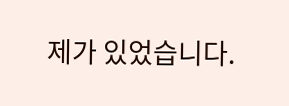제가 있었습니다.